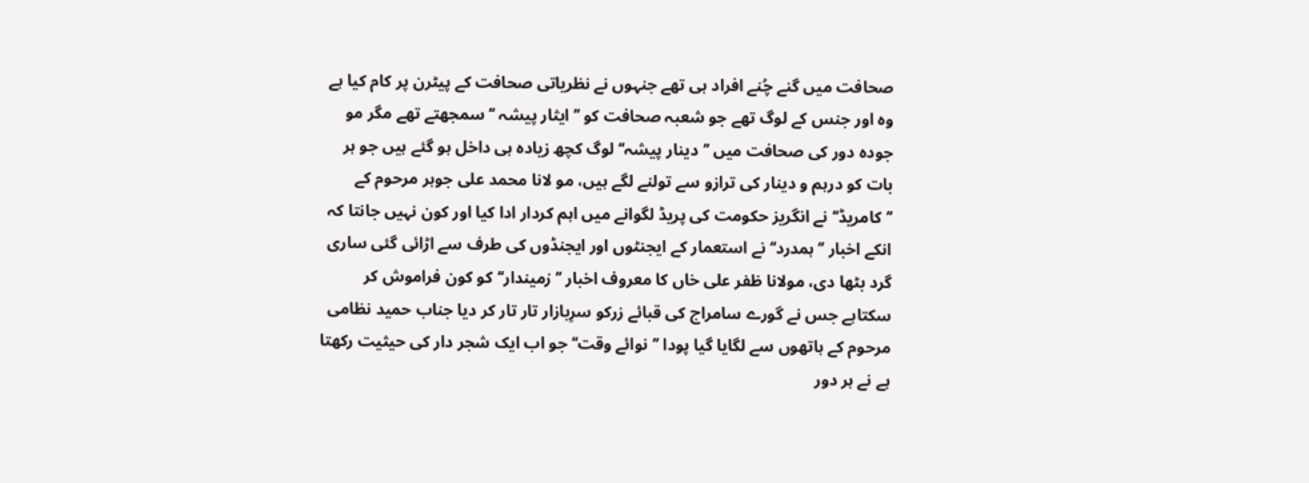صحافت میں گنے چُنے افراد ہی تھے جنہوں نے نظریاتی صحافت کے پیٹرن پر کام کیا ہے وہ اور جنس کے لوگ تھے جو شعبہ صحافت کو ’’ایثار پیشہ ‘‘ سمجھتے تھے مگر مو جودہ دور کی صحافت میں ’’دینار پیشہ‘‘ لوگ کچھ زیادہ ہی داخل ہو گئے ہیں جو ہر بات کو درہم و دینار کی ترازو سے تولنے لگے ہیں، مو لانا محمد علی جوہر مرحوم کے ’’کامریڈ‘‘ نے انگریز حکومت کی پریڈ لگوانے میں اہم کردار ادا کیا اور کون نہیں جانتا کہ انکے اخبار ’’ہمدرد‘‘ نے استعمار کے ایجنٹوں اور ایجنڈوں کی طرف سے اڑائی گئی ساری گرد بٹھا دی، مولانا ظفر علی خاں کا معروف اخبار ’’زمیندار‘‘کو کون فراموش کر سکتاہے جس نے گورے سامراج کی قبائے زرکو سرِبازار تار تار کر دیا جناب حمید نظامی مرحوم کے ہاتھوں سے لگایا گیا پودا ’’نوائے وقت‘‘جو اب ایک شجر دار کی حیثیت رکھتا ہے نے ہر دور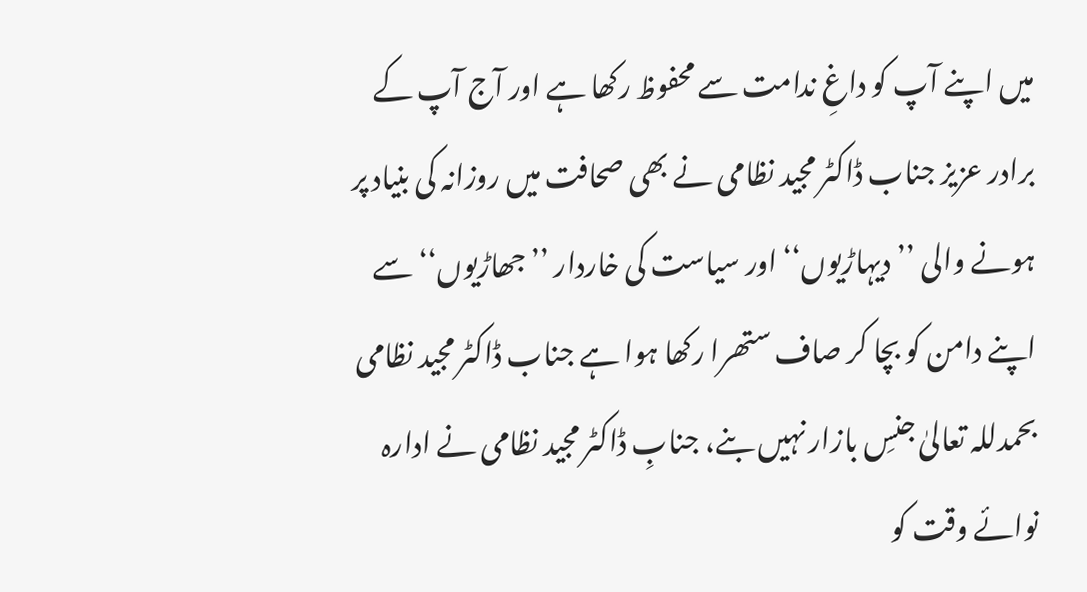میں اپنے آپ کو داغِ ندامت سے محفوظ رکھا ہے اور آج آپ کے برادر عزیز جناب ڈاکٹر مجید نظامی نے بھی صحافت میں روزانہ کی بنیاد پر ہونے والی ’’دیہاڑیوں‘‘ اور سیاست کی خاردار ’’جھاڑیوں‘‘ سے اپنے دامن کو بچا کر صاف ستھرا رکھا ہوا ہے جناب ڈاکٹر مجید نظامی بحمدللہ تعالیٰ جنسِ بازار نہیں بنے، جنابِ ڈاکٹر مجید نظامی نے ادارہ نوائے وقت کو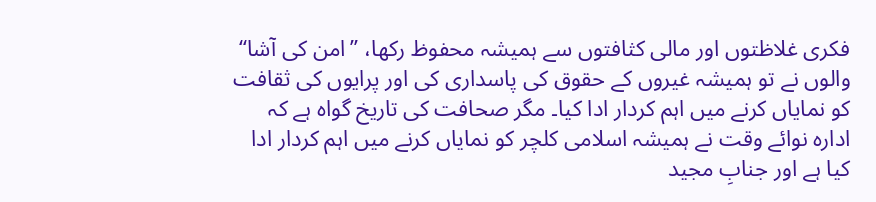فکری غلاظتوں اور مالی کثافتوں سے ہمیشہ محفوظ رکھا، ’’امن کی آشا‘‘ والوں نے تو ہمیشہ غیروں کے حقوق کی پاسداری کی اور پرایوں کی ثقافت کو نمایاں کرنے میں اہم کردار ادا کیا۔ مگر صحافت کی تاریخ گواہ ہے کہ ادارہ نوائے وقت نے ہمیشہ اسلامی کلچر کو نمایاں کرنے میں اہم کردار ادا کیا ہے اور جنابِ مجید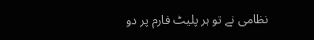نظامی نے تو ہر پلیٹ فارم پر دو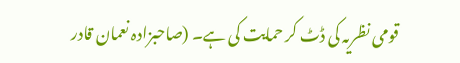قومی نظریہ کی ڈٹ کر حمایت کی ہے۔ (صاحبزادہ نعمان قادر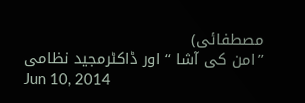مصطفائی)
’’امن کی آشا ‘‘ اور ڈاکٹرمجید نظامی
Jun 10, 2014